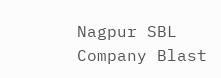Nagpur SBL Company Blast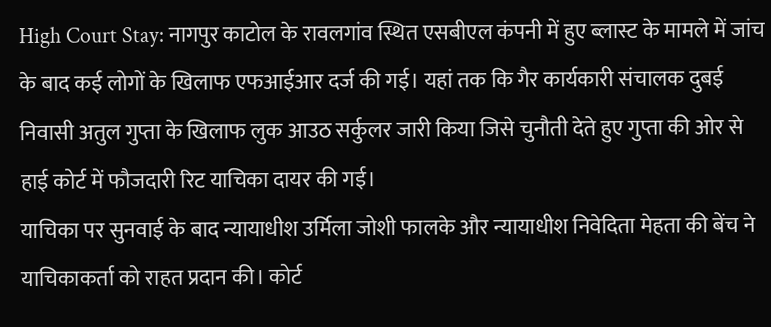High Court Stay: नागपुर काटोल के रावलगांव स्थित एसबीएल कंपनी में हुए ब्लास्ट के मामले में जांच के बाद कई लोगों के खिलाफ एफआईआर दर्ज की गई। यहां तक कि गैर कार्यकारी संचालक दुबई निवासी अतुल गुप्ता के खिलाफ लुक आउठ सर्कुलर जारी किया जिसे चुनौती देते हुए गुप्ता की ओर से हाई कोर्ट में फौजदारी रिट याचिका दायर की गई।
याचिका पर सुनवाई के बाद न्यायाधीश उर्मिला जोशी फालके और न्यायाधीश निवेदिता मेहता की बेंच ने याचिकाकर्ता को राहत प्रदान की। कोर्ट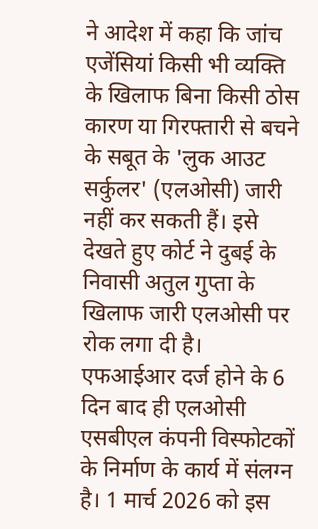ने आदेश में कहा कि जांच एजेंसियां किसी भी व्यक्ति के खिलाफ बिना किसी ठोस कारण या गिरफ्तारी से बचने के सबूत के 'लुक आउट सर्कुलर' (एलओसी) जारी नहीं कर सकती हैं। इसे देखते हुए कोर्ट ने दुबई के निवासी अतुल गुप्ता के खिलाफ जारी एलओसी पर रोक लगा दी है।
एफआईआर दर्ज होने के 6 दिन बाद ही एलओसी एसबीएल कंपनी विस्फोटकों के निर्माण के कार्य में संलग्न है। 1 मार्च 2026 को इस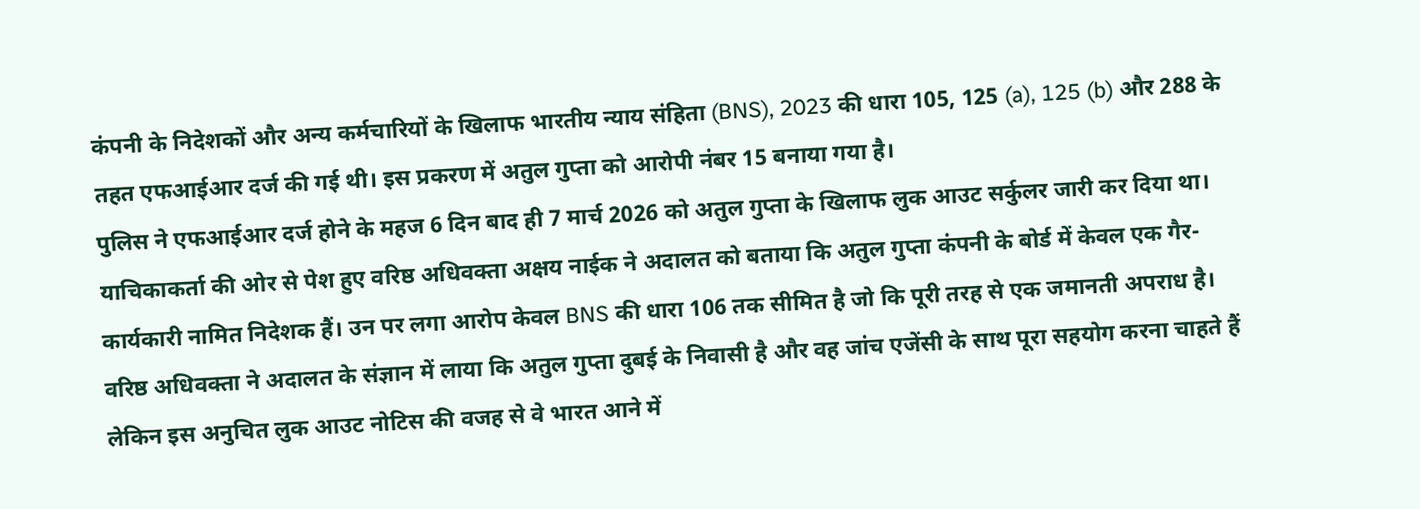कंपनी के निदेशकों और अन्य कर्मचारियों के खिलाफ भारतीय न्याय संहिता (BNS), 2023 की धारा 105, 125 (a), 125 (b) और 288 के तहत एफआईआर दर्ज की गई थी। इस प्रकरण में अतुल गुप्ता को आरोपी नंबर 15 बनाया गया है।
पुलिस ने एफआईआर दर्ज होने के महज 6 दिन बाद ही 7 मार्च 2026 को अतुल गुप्ता के खिलाफ लुक आउट सर्कुलर जारी कर दिया था। याचिकाकर्ता की ओर से पेश हुए वरिष्ठ अधिवक्ता अक्षय नाईक ने अदालत को बताया कि अतुल गुप्ता कंपनी के बोर्ड में केवल एक गैर-कार्यकारी नामित निदेशक हैं। उन पर लगा आरोप केवल BNS की धारा 106 तक सीमित है जो कि पूरी तरह से एक जमानती अपराध है।
वरिष्ठ अधिवक्ता ने अदालत के संज्ञान में लाया कि अतुल गुप्ता दुबई के निवासी है और वह जांच एजेंसी के साथ पूरा सहयोग करना चाहते हैं लेकिन इस अनुचित लुक आउट नोटिस की वजह से वे भारत आने में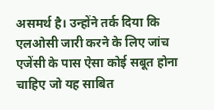असमर्थ है। उन्होंने तर्क दिया कि एलओसी जारी करने के लिए जांच एजेंसी के पास ऐसा कोई सबूत होना चाहिए जो यह साबित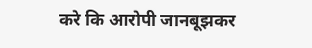करे कि आरोपी जानबूझकर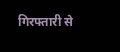गिरफ्तारी से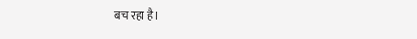बच रहा है।